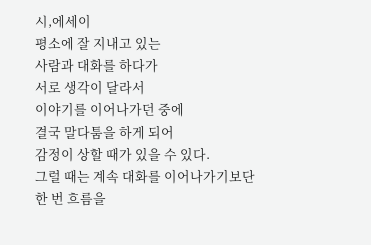시,에세이
평소에 잘 지내고 있는
사람과 대화를 하다가
서로 생각이 달라서
이야기를 이어나가던 중에
결국 말다툼을 하게 되어
감정이 상할 때가 있을 수 있다.
그럴 때는 계속 대화를 이어나가기보단
한 번 흐름을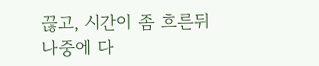끊고, 시간이 좀 흐른뒤
나중에 다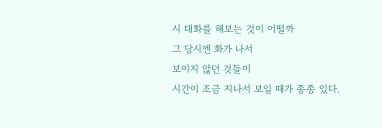시 대화를 해보는 것이 어떨까
그 당시엔 화가 나서
보이지 않던 것들이
시간이 조금 지나서 보일 때가 종종 있다.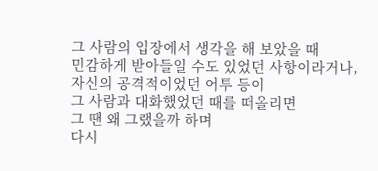그 사람의 입장에서 생각을 해 보았을 때
민감하게 받아들일 수도 있었던 사항이라거나,
자신의 공격적이었던 어투 등이
그 사람과 대화했었던 때를 떠올리면
그 땐 왜 그랬을까 하며
다시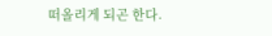떠올리게 되곤 한다.